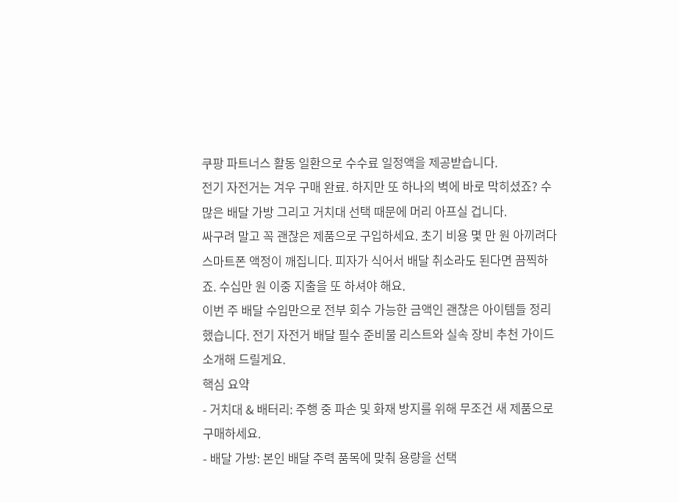쿠팡 파트너스 활동 일환으로 수수료 일정액을 제공받습니다.
전기 자전거는 겨우 구매 완료. 하지만 또 하나의 벽에 바로 막히셨죠? 수많은 배달 가방 그리고 거치대 선택 때문에 머리 아프실 겁니다.
싸구려 말고 꼭 괜찮은 제품으로 구입하세요. 초기 비용 몇 만 원 아끼려다 스마트폰 액정이 깨집니다. 피자가 식어서 배달 취소라도 된다면 끔찍하죠. 수십만 원 이중 지출을 또 하셔야 해요.
이번 주 배달 수입만으로 전부 회수 가능한 금액인 괜찮은 아이템들 정리했습니다. 전기 자전거 배달 필수 준비물 리스트와 실속 장비 추천 가이드 소개해 드릴게요.
핵심 요약
- 거치대 & 배터리: 주행 중 파손 및 화재 방지를 위해 무조건 새 제품으로 구매하세요.
- 배달 가방: 본인 배달 주력 품목에 맞춰 용량을 선택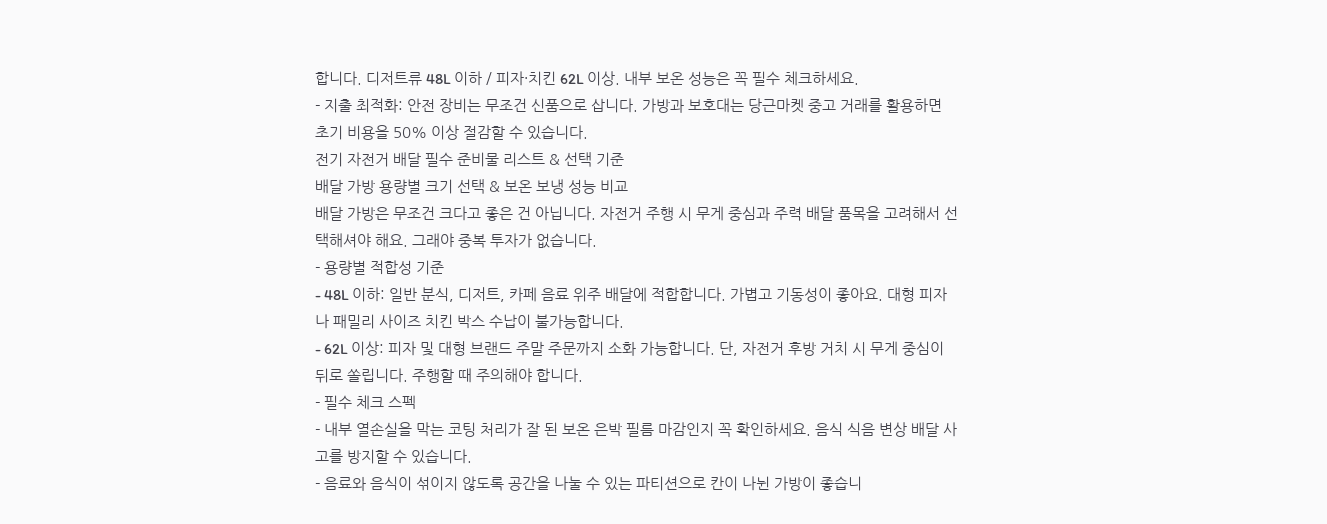합니다. 디저트류 48L 이하 / 피자·치킨 62L 이상. 내부 보온 성능은 꼭 필수 체크하세요.
- 지출 최적화: 안전 장비는 무조건 신품으로 삽니다. 가방과 보호대는 당근마켓 중고 거래를 활용하면 초기 비용을 50% 이상 절감할 수 있습니다.
전기 자전거 배달 필수 준비물 리스트 & 선택 기준
배달 가방 용량별 크기 선택 & 보온 보냉 성능 비교
배달 가방은 무조건 크다고 좋은 건 아닙니다. 자전거 주행 시 무게 중심과 주력 배달 품목을 고려해서 선택해셔야 해요. 그래야 중복 투자가 없습니다.
- 용량별 적합성 기준
- 48L 이하: 일반 분식, 디저트, 카페 음료 위주 배달에 적합합니다. 가볍고 기동성이 좋아요. 대형 피자나 패밀리 사이즈 치킨 박스 수납이 불가능합니다.
- 62L 이상: 피자 및 대형 브랜드 주말 주문까지 소화 가능합니다. 단, 자전거 후방 거치 시 무게 중심이 뒤로 쏠립니다. 주행할 때 주의해야 합니다.
- 필수 체크 스펙
- 내부 열손실을 막는 코팅 처리가 잘 된 보온 은박 필름 마감인지 꼭 확인하세요. 음식 식음 변상 배달 사고를 방지할 수 있습니다.
- 음료와 음식이 섞이지 않도록 공간을 나눌 수 있는 파티션으로 칸이 나뉜 가방이 좋습니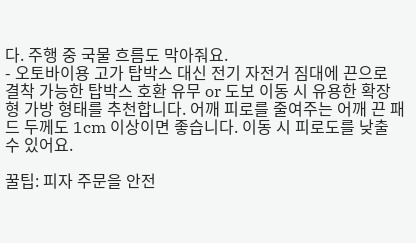다. 주행 중 국물 흐름도 막아줘요.
- 오토바이용 고가 탑박스 대신 전기 자전거 짐대에 끈으로 결착 가능한 탑박스 호환 유무 or 도보 이동 시 유용한 확장형 가방 형태를 추천합니다. 어깨 피로를 줄여주는 어깨 끈 패드 두께도 1cm 이상이면 좋습니다. 이동 시 피로도를 낮출 수 있어요.

꿀팁: 피자 주문을 안전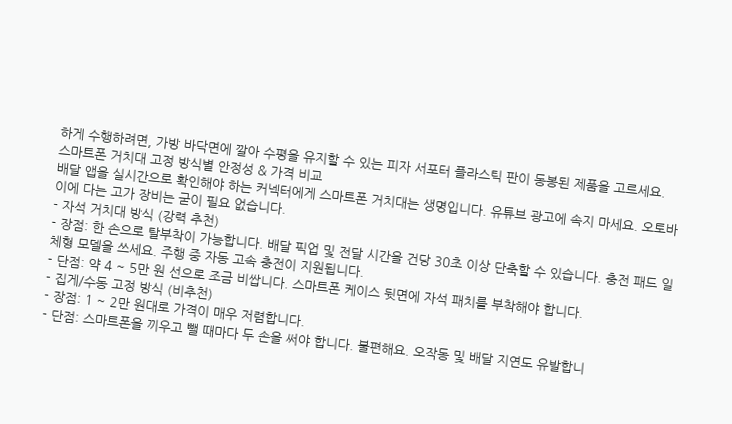하게 수행하려면, 가방 바닥면에 깔아 수평을 유지할 수 있는 피자 서포터 플라스틱 판이 동봉된 제품을 고르세요.
스마트폰 거치대 고정 방식별 안정성 & 가격 비교
배달 앱을 실시간으로 확인해야 하는 커넥터에게 스마트폰 거치대는 생명입니다. 유튜브 광고에 속지 마세요. 오토바이에 다는 고가 장비는 굳이 필요 없습니다.
- 자석 거치대 방식 (강력 추천)
- 장점: 한 손으로 탈부착이 가능합니다. 배달 픽업 및 전달 시간을 건당 30초 이상 단축할 수 있습니다. 충전 패드 일체형 모델을 쓰세요. 주행 중 자동 고속 충전이 지원됩니다.
- 단점: 약 4 ~ 5만 원 선으로 조금 비쌉니다. 스마트폰 케이스 뒷면에 자석 패치를 부착해야 합니다.
- 집게/수동 고정 방식 (비추천)
- 장점: 1 ~ 2만 원대로 가격이 매우 저렴합니다.
- 단점: 스마트폰을 끼우고 뺄 때마다 두 손을 써야 합니다. 불편해요. 오작동 및 배달 지연도 유발합니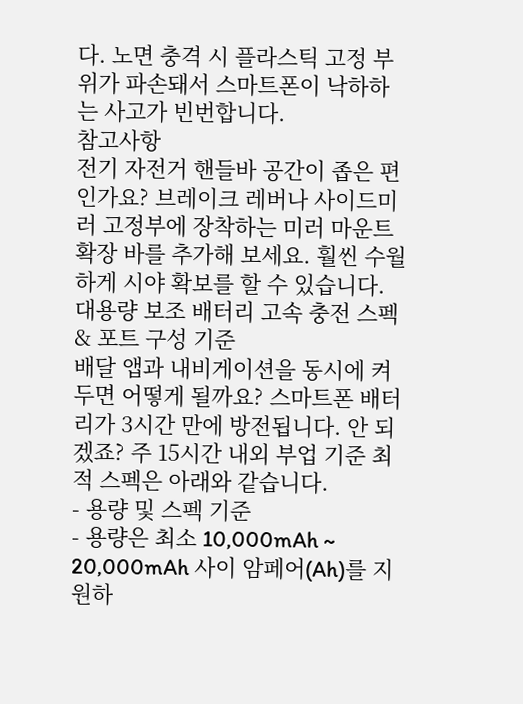다. 노면 충격 시 플라스틱 고정 부위가 파손돼서 스마트폰이 낙하하는 사고가 빈번합니다.
참고사항
전기 자전거 핸들바 공간이 좁은 편인가요? 브레이크 레버나 사이드미러 고정부에 장착하는 미러 마운트 확장 바를 추가해 보세요. 훨씬 수월하게 시야 확보를 할 수 있습니다.
대용량 보조 배터리 고속 충전 스펙 & 포트 구성 기준
배달 앱과 내비게이션을 동시에 켜두면 어떻게 될까요? 스마트폰 배터리가 3시간 만에 방전됩니다. 안 되겠죠? 주 15시간 내외 부업 기준 최적 스펙은 아래와 같습니다.
- 용량 및 스펙 기준
- 용량은 최소 10,000mAh ~ 20,000mAh 사이 암페어(Ah)를 지원하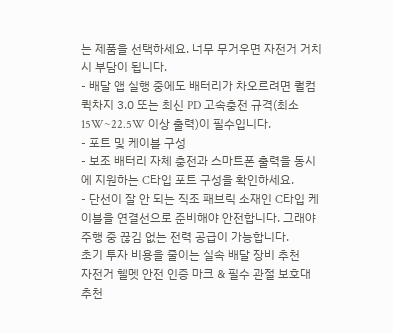는 제품을 선택하세요. 너무 무거우면 자전거 거치 시 부담이 됩니다.
- 배달 앱 실행 중에도 배터리가 차오르려면 퀄컴 퀵차지 3.0 또는 최신 PD 고속충전 규격(최소 15W~22.5W 이상 출력)이 필수입니다.
- 포트 및 케이블 구성
- 보조 배터리 자체 충전과 스마트폰 출력을 동시에 지원하는 C타입 포트 구성을 확인하세요.
- 단선이 잘 안 되는 직조 패브릭 소재인 C타입 케이블을 연결선으로 준비해야 안전합니다. 그래야 주행 중 끊김 없는 전력 공급이 가능합니다.
초기 투자 비용을 줄이는 실속 배달 장비 추천
자전거 헬멧 안전 인증 마크 & 필수 관절 보호대 추천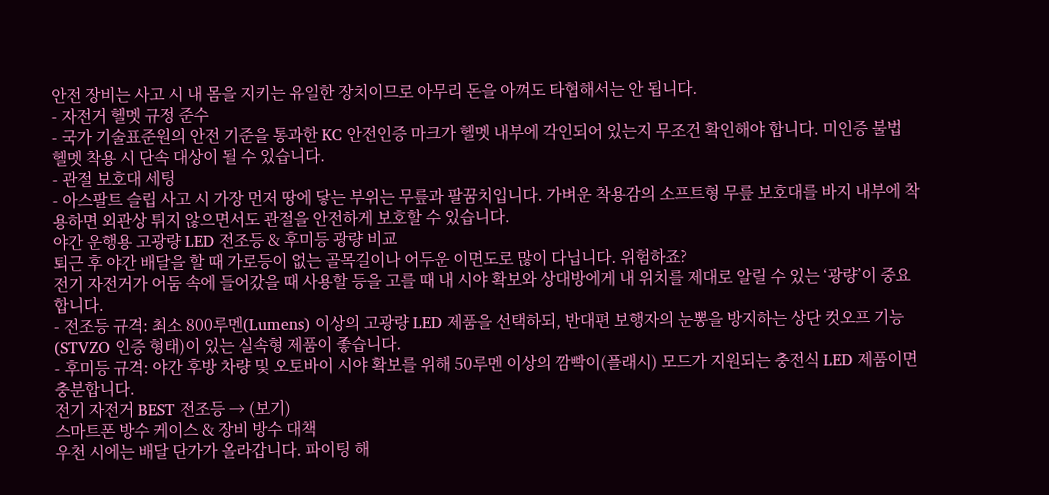안전 장비는 사고 시 내 몸을 지키는 유일한 장치이므로 아무리 돈을 아껴도 타협해서는 안 됩니다.
- 자전거 헬멧 규정 준수
- 국가 기술표준원의 안전 기준을 통과한 KC 안전인증 마크가 헬멧 내부에 각인되어 있는지 무조건 확인해야 합니다. 미인증 불법 헬멧 착용 시 단속 대상이 될 수 있습니다.
- 관절 보호대 세팅
- 아스팔트 슬립 사고 시 가장 먼저 땅에 닿는 부위는 무릎과 팔꿈치입니다. 가벼운 착용감의 소프트형 무릎 보호대를 바지 내부에 착용하면 외관상 튀지 않으면서도 관절을 안전하게 보호할 수 있습니다.
야간 운행용 고광량 LED 전조등 & 후미등 광량 비교
퇴근 후 야간 배달을 할 때 가로등이 없는 골목길이나 어두운 이면도로 많이 다닙니다. 위험하죠?
전기 자전거가 어둠 속에 들어갔을 때 사용할 등을 고를 때 내 시야 확보와 상대방에게 내 위치를 제대로 알릴 수 있는 ‘광량’이 중요합니다.
- 전조등 규격: 최소 800루멘(Lumens) 이상의 고광량 LED 제품을 선택하되, 반대편 보행자의 눈뽕을 방지하는 상단 컷오프 기능(STVZO 인증 형태)이 있는 실속형 제품이 좋습니다.
- 후미등 규격: 야간 후방 차량 및 오토바이 시야 확보를 위해 50루멘 이상의 깜빡이(플래시) 모드가 지원되는 충전식 LED 제품이면 충분합니다.
전기 자전거 BEST 전조등 → (보기)
스마트폰 방수 케이스 & 장비 방수 대책
우천 시에는 배달 단가가 올라갑니다. 파이팅 해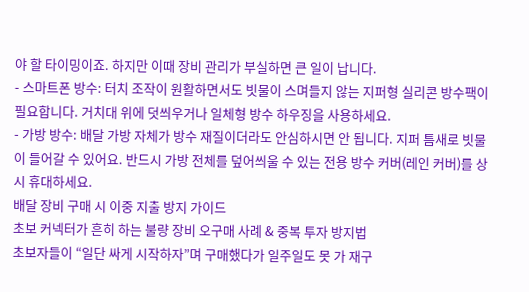야 할 타이밍이죠. 하지만 이때 장비 관리가 부실하면 큰 일이 납니다.
- 스마트폰 방수: 터치 조작이 원활하면서도 빗물이 스며들지 않는 지퍼형 실리콘 방수팩이 필요합니다. 거치대 위에 덧씌우거나 일체형 방수 하우징을 사용하세요.
- 가방 방수: 배달 가방 자체가 방수 재질이더라도 안심하시면 안 됩니다. 지퍼 틈새로 빗물이 들어갈 수 있어요. 반드시 가방 전체를 덮어씌울 수 있는 전용 방수 커버(레인 커버)를 상시 휴대하세요.
배달 장비 구매 시 이중 지출 방지 가이드
초보 커넥터가 흔히 하는 불량 장비 오구매 사례 & 중복 투자 방지법
초보자들이 “일단 싸게 시작하자”며 구매했다가 일주일도 못 가 재구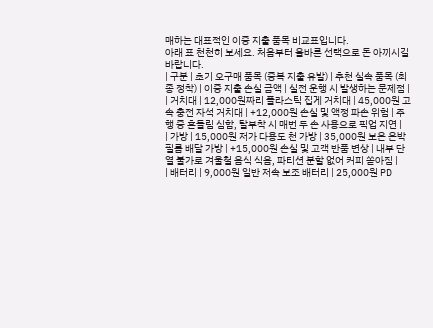매하는 대표적인 이중 지출 품목 비교표입니다.
아래 표 천천히 보세요. 처음부터 올바른 선택으로 돈 아끼시길 바랍니다.
| 구분 | 초기 오구매 품목 (중복 지출 유발) | 추천 실속 품목 (최종 정착) | 이중 지출 손실 금액 | 실전 운행 시 발생하는 문제점 |
| 거치대 | 12,000원짜리 플라스틱 집게 거치대 | 45,000원 고속 충전 자석 거치대 | +12,000원 손실 및 액정 파손 위험 | 주행 중 흔들림 심함, 탈부착 시 매번 두 손 사용으로 픽업 지연 |
| 가방 | 15,000원 저가 다용도 천 가방 | 35,000원 보온 은박 필름 배달 가방 | +15,000원 손실 및 고객 반품 변상 | 내부 단열 불가로 겨울철 음식 식음, 파티션 분할 없어 커피 쏟아짐 |
| 배터리 | 9,000원 일반 저속 보조 배터리 | 25,000원 PD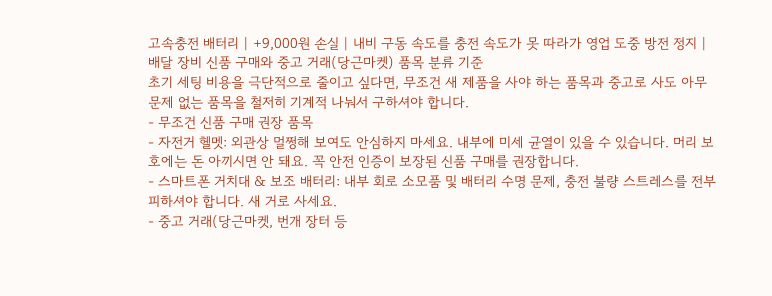고속충전 배터리 | +9,000원 손실 | 내비 구동 속도를 충전 속도가 못 따라가 영업 도중 방전 정지 |
배달 장비 신품 구매와 중고 거래(당근마켓) 품목 분류 기준
초기 세팅 비용을 극단적으로 줄이고 싶다면, 무조건 새 제품을 사야 하는 품목과 중고로 사도 아무 문제 없는 품목을 철저히 기계적 나눠서 구하셔야 합니다.
- 무조건 신품 구매 권장 품목
- 자전거 헬멧: 외관상 멀쩡해 보여도 안심하지 마세요. 내부에 미세 균열이 있을 수 있습니다. 머리 보호에는 돈 아끼시면 안 돼요. 꼭 안전 인증이 보장된 신품 구매를 권장합니다.
- 스마트폰 거치대 & 보조 배터리: 내부 회로 소모품 및 배터리 수명 문제, 충전 불량 스트레스를 전부 피하셔야 합니다. 새 거로 사세요.
- 중고 거래(당근마켓, 번개 장터 등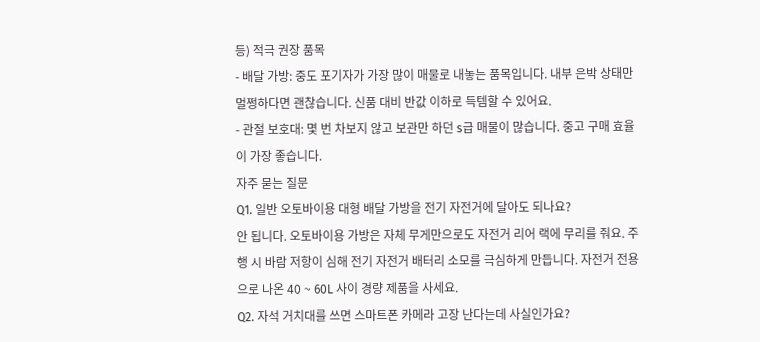등) 적극 권장 품목
- 배달 가방: 중도 포기자가 가장 많이 매물로 내놓는 품목입니다. 내부 은박 상태만 멀쩡하다면 괜찮습니다. 신품 대비 반값 이하로 득템할 수 있어요.
- 관절 보호대: 몇 번 차보지 않고 보관만 하던 s급 매물이 많습니다. 중고 구매 효율이 가장 좋습니다.
자주 묻는 질문
Q1. 일반 오토바이용 대형 배달 가방을 전기 자전거에 달아도 되나요?
안 됩니다. 오토바이용 가방은 자체 무게만으로도 자전거 리어 랙에 무리를 줘요. 주행 시 바람 저항이 심해 전기 자전거 배터리 소모를 극심하게 만듭니다. 자전거 전용으로 나온 40 ~ 60L 사이 경량 제품을 사세요.
Q2. 자석 거치대를 쓰면 스마트폰 카메라 고장 난다는데 사실인가요?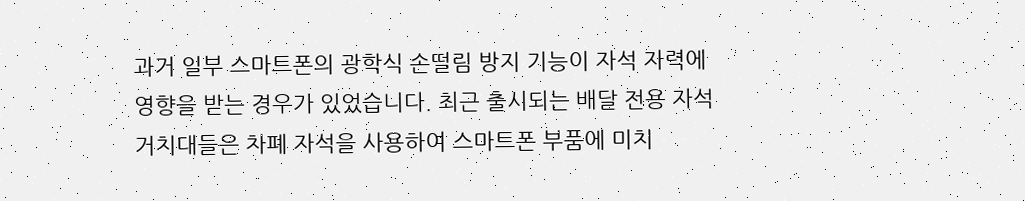과거 일부 스마트폰의 광학식 손떨림 방지 기능이 자석 자력에 영향을 받는 경우가 있었습니다. 최근 출시되는 배달 전용 자석 거치대들은 차폐 자석을 사용하여 스마트폰 부품에 미치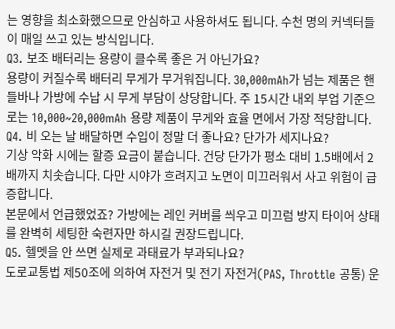는 영향을 최소화했으므로 안심하고 사용하셔도 됩니다. 수천 명의 커넥터들이 매일 쓰고 있는 방식입니다.
Q3. 보조 배터리는 용량이 클수록 좋은 거 아닌가요?
용량이 커질수록 배터리 무게가 무거워집니다. 30,000mAh가 넘는 제품은 핸들바나 가방에 수납 시 무게 부담이 상당합니다. 주 15시간 내외 부업 기준으로는 10,000~20,000mAh 용량 제품이 무게와 효율 면에서 가장 적당합니다.
Q4. 비 오는 날 배달하면 수입이 정말 더 좋나요? 단가가 세지나요?
기상 악화 시에는 할증 요금이 붙습니다. 건당 단가가 평소 대비 1.5배에서 2배까지 치솟습니다. 다만 시야가 흐려지고 노면이 미끄러워서 사고 위험이 급증합니다.
본문에서 언급했었죠? 가방에는 레인 커버를 씌우고 미끄럼 방지 타이어 상태를 완벽히 세팅한 숙련자만 하시길 권장드립니다.
Q5. 헬멧을 안 쓰면 실제로 과태료가 부과되나요?
도로교통법 제50조에 의하여 자전거 및 전기 자전거(PAS, Throttle 공통) 운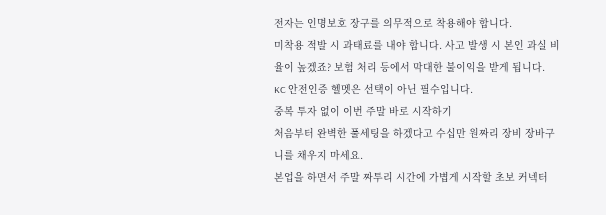전자는 인명보호 장구를 의무적으로 착용해야 합니다.
미착용 적발 시 과태료를 내야 합니다. 사고 발생 시 본인 과실 비율이 높겠죠? 보험 처리 등에서 막대한 불이익을 받게 됩니다.
KC 안전인증 헬멧은 선택이 아닌 필수입니다.
중복 투자 없이 이번 주말 바로 시작하기
처음부터 완벽한 풀세팅을 하겠다고 수십만 원짜리 장비 장바구니를 채우지 마세요.
본업을 하면서 주말 짜투리 시간에 가볍게 시작할 초보 커넥터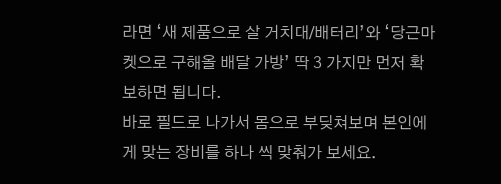라면 ‘새 제품으로 살 거치대/배터리’와 ‘당근마켓으로 구해올 배달 가방’ 딱 3 가지만 먼저 확보하면 됩니다.
바로 필드로 나가서 몸으로 부딪쳐보며 본인에게 맞는 장비를 하나 씩 맞춰가 보세요.